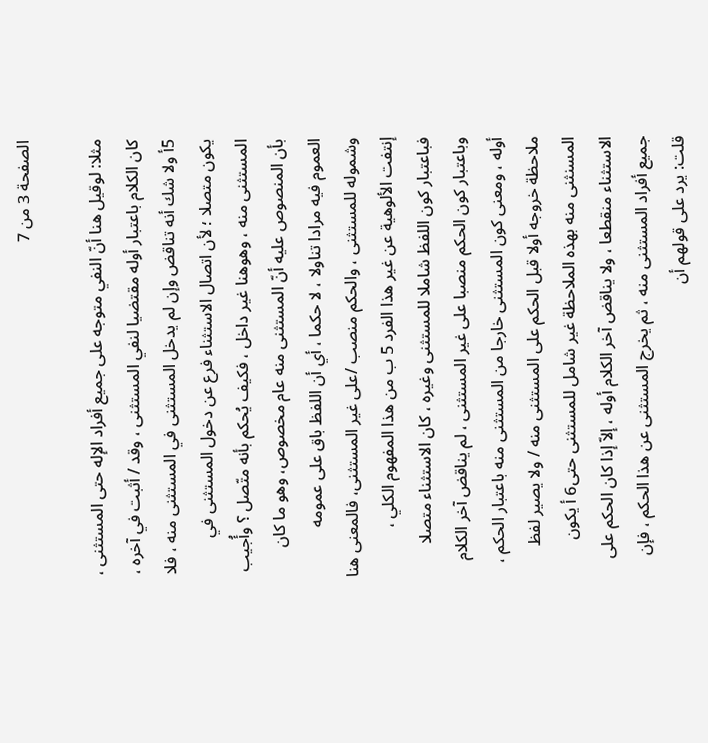الصفحة 3 من 7

مثلا: لوقيل هنا أنّ النفي متوجه على جميع أفراد الإله حتى المستثنى ، كان الكلام باعتبار أوله مقتضيا لنفي المستثنى ، وقد / أثبت في آخره ، 5أ ولا شك أنه تناقض وإن لم يدخل المستثنى في المستثنى منه ، فلا يكون متصلا ؛ لأن اتصال الاستثناء فرع عن دخول المستثنى في المستثنى منه ، وهوهنا غير داخل ، فكيف يُحكم بأنه متّصل ؟ وأُجيب بأن المنصوص عليه أنّ المستثنى منه عام مخصوص، وهو ما كان العموم فيه مرادا تناولا ، لا حكما ، أي أن اللفظ باق على عمومه وشموله للمستثنى ، والحكم منصب /على غير المستثنى، فالمعنى هنا إنتفت الألوهية عن غير هذا الفرد 5 ب من هذا المفهوم الكلي ، فباعتبار كون اللفظ شاملا للمستثنى وغيره ، كان الاستثناء متصلا وباعتبار كون الحكم منصبا على غير المستثنى ، لم يناقض آخر الكلام أوله ، ومعنى كون المستثنى خارجا من المستثنى منه باعتبار الحكم ، ملاحظة خروجه أولا قبل الحكم على المستثنى منه / ولا يصير لفظ المسنثنى منه بهذه الملاحظة غير شامل للمستثنى حتى6 أ يكون الاستثناء منقطعا ، ولا يناقض آخر الكلام أوله ، إلاّ إذا كان الحكم على جميع أفراد المستثنى منه ، ثم يخرج المستثنى عن هذا الحكم ، فإن قلت: يرد على قولهم أن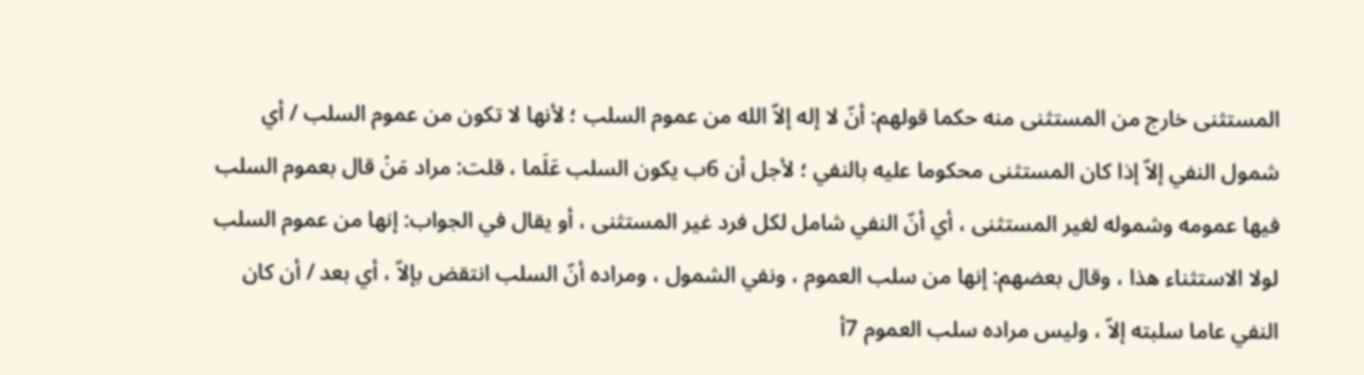المستثنى خارج من المستثنى منه حكما قولهم: أنّ لا إله إلاّ الله من عموم السلب ؛ لأنها لا تكون من عموم السلب / أي شمول النفي إلاّ إذا كان المستثنى محكوما عليه بالنفي ؛ لأجل أن 6ب يكون السلب عَلَما ، قلت: مراد مَنْ قال بعموم السلب فيها عمومه وشموله لغير المستثنى ، أي أنّ النفي شامل لكل فرد غير المستثنى ، أو يقال في الجواب: إنها من عموم السلب لولا الاستثناء هذا ، وقال بعضهم: إنها من سلب العموم ، ونفي الشمول ، ومراده أنّ السلب انتقض بإلاّ ، أي بعد / أن كان النفي عاما سلبته إلاّ ، وليس مراده سلب العموم 7أ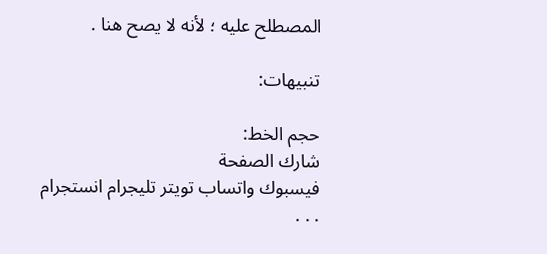المصطلح عليه ؛ لأنه لا يصح هنا .

تنبيهات:

حجم الخط:
شارك الصفحة
فيسبوك واتساب تويتر تليجرام انستجرام
. . .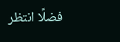فضلًا انتظر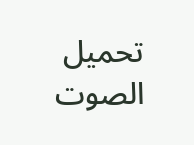تحميل الصوت